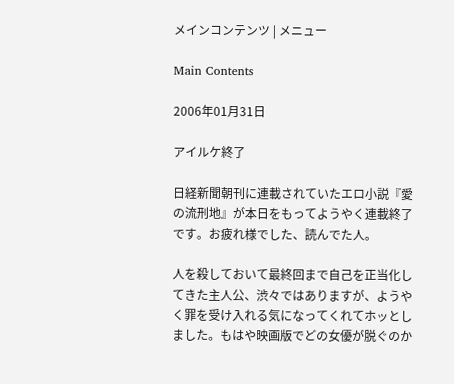メインコンテンツ | メニュー

Main Contents

2006年01月31日

アイルケ終了

日経新聞朝刊に連載されていたエロ小説『愛の流刑地』が本日をもってようやく連載終了です。お疲れ様でした、読んでた人。

人を殺しておいて最終回まで自己を正当化してきた主人公、渋々ではありますが、ようやく罪を受け入れる気になってくれてホッとしました。もはや映画版でどの女優が脱ぐのか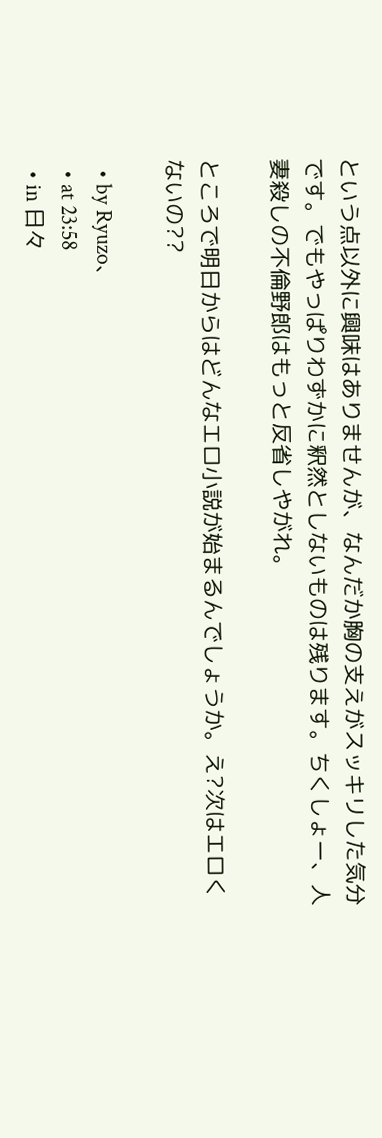という点以外に興味はありませんが、なんだか胸の支えがスッキリした気分です。でもやっぱりわずかに釈然としないものは残ります。ちくしょー、人妻殺しの不倫野郎はもっと反省しやがれ。

ところで明日からはどんなエロ小説が始まるんでしょうか。え?次はエロくないの??

  • by Ryuzo、
  • at 23:58
  • in 日々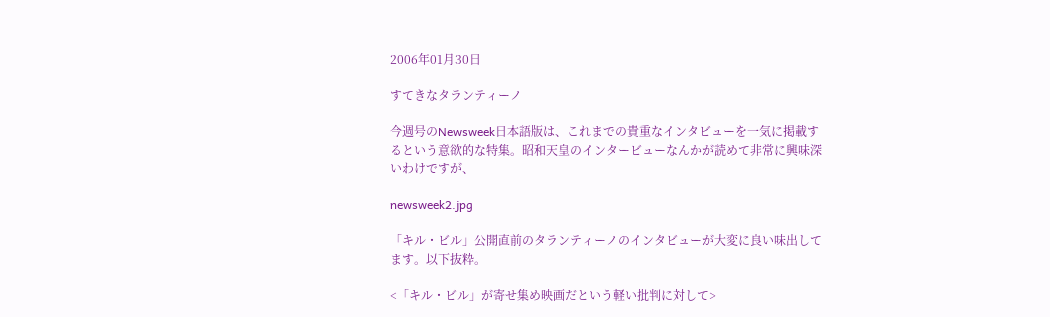2006年01月30日

すてきなタランティーノ

今週号のNewsweek日本語版は、これまでの貴重なインタビューを一気に掲載するという意欲的な特集。昭和天皇のインタービューなんかが読めて非常に興味深いわけですが、

newsweek2.jpg

「キル・ビル」公開直前のタランティーノのインタビューが大変に良い味出してます。以下抜粋。

<「キル・ビル」が寄せ集め映画だという軽い批判に対して>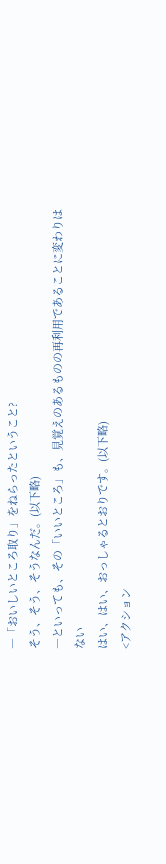―「おいしいところ取り」をねらったということ?
そう、そう、そうなんだ。(以下略)
―といっても、その「いいところ」も、見覚えのあるものの再利用であることに変わりはない
はい、はい、おっしゃるとおりです。(以下略)
<アクション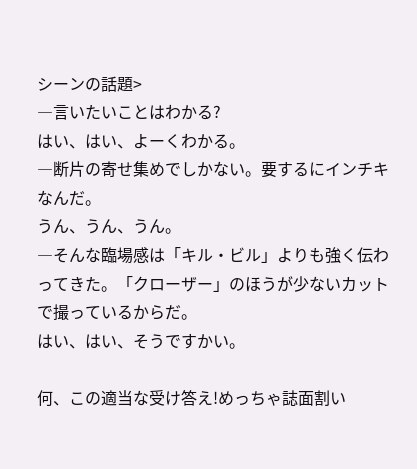シーンの話題>
―言いたいことはわかる?
はい、はい、よーくわかる。
―断片の寄せ集めでしかない。要するにインチキなんだ。
うん、うん、うん。
―そんな臨場感は「キル・ビル」よりも強く伝わってきた。「クローザー」のほうが少ないカットで撮っているからだ。
はい、はい、そうですかい。

何、この適当な受け答え!めっちゃ誌面割い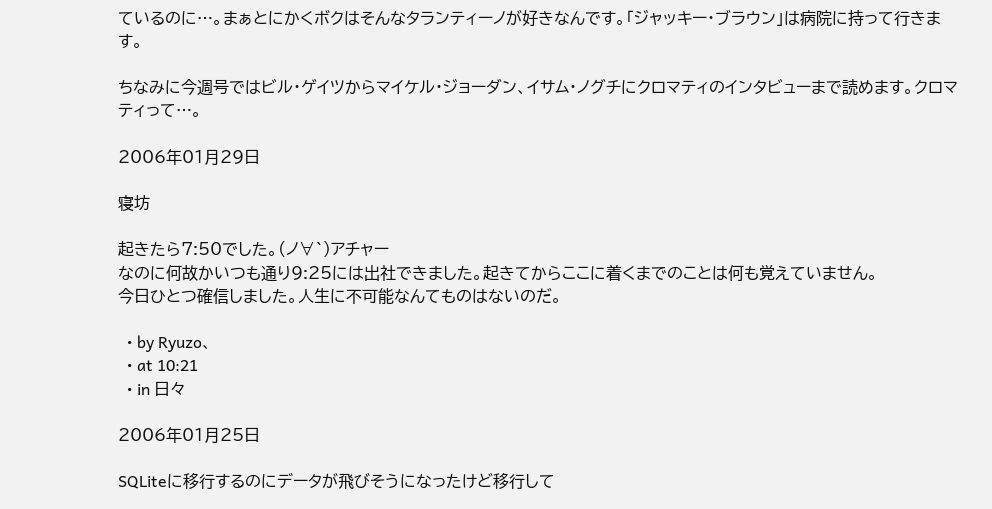ているのに…。まぁとにかくボクはそんなタランティーノが好きなんです。「ジャッキー・ブラウン」は病院に持って行きます。

ちなみに今週号ではビル・ゲイツからマイケル・ジョーダン、イサム・ノグチにクロマティのインタビューまで読めます。クロマティって…。

2006年01月29日

寝坊

起きたら7:50でした。(ノ∀`)アチャー
なのに何故かいつも通り9:25には出社できました。起きてからここに着くまでのことは何も覚えていません。
今日ひとつ確信しました。人生に不可能なんてものはないのだ。

  • by Ryuzo、
  • at 10:21
  • in 日々

2006年01月25日

SQLiteに移行するのにデータが飛びそうになったけど移行して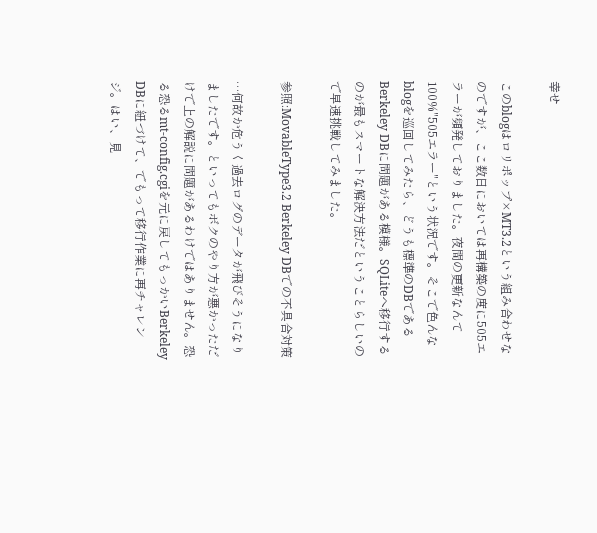幸せ

このblogはロリポップ×MT3.2という組み合わせなのですが、ここ数日においては再構築の度に505エラーが頻発しておりました。夜間の更新なんて100%"505エラー"という状況です。そこで色んなblogを巡回してみたら、どうも標準のDBであるBerkeley DBに問題がある模様。SQLiteへ移行するのが最もスマートな解決方法だということらしいので早速挑戦してみました。

参照:MovableType3.2 Berkeley DBでの不具合対策

…何故か危うく過去ログのデータが飛びそうになりましたです。といってもボクのやり方が悪かっただけで上の解説に問題があるわけではありません。恐る恐るmt-config.cgiを元に戻してもっかいBerkeley DBに紐づけて、でもって移行作業に再チャレンジ。はい、見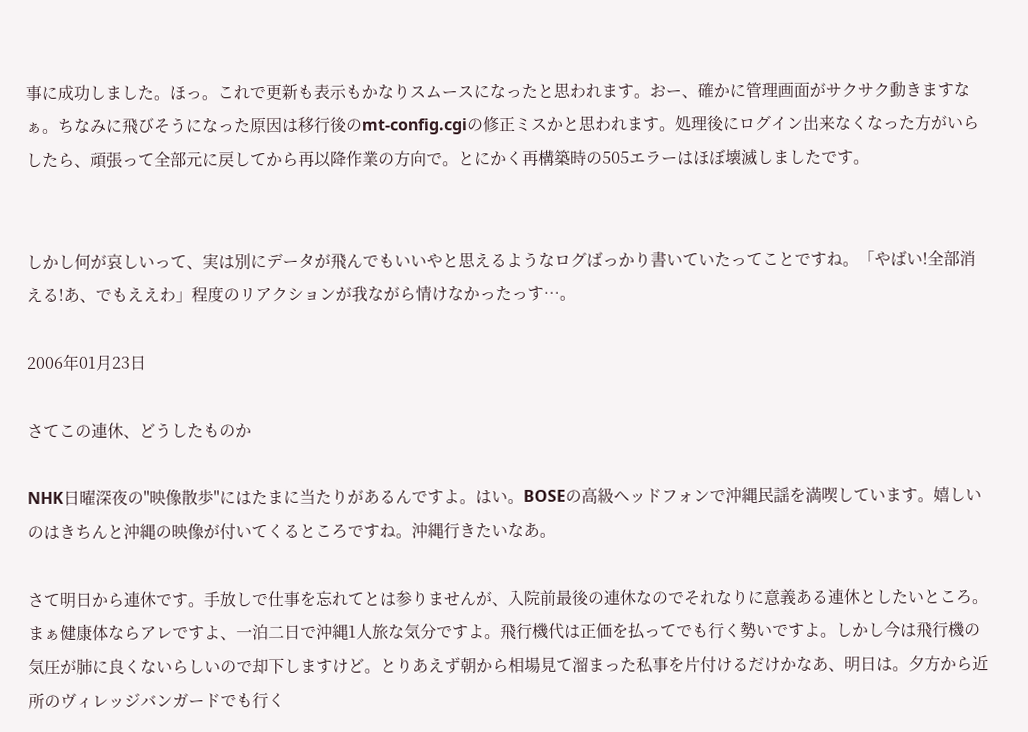事に成功しました。ほっ。これで更新も表示もかなりスムースになったと思われます。おー、確かに管理画面がサクサク動きますなぁ。ちなみに飛びそうになった原因は移行後のmt-config.cgiの修正ミスかと思われます。処理後にログイン出来なくなった方がいらしたら、頑張って全部元に戻してから再以降作業の方向で。とにかく再構築時の505エラーはほぼ壊滅しましたです。


しかし何が哀しいって、実は別にデータが飛んでもいいやと思えるようなログばっかり書いていたってことですね。「やばい!全部消える!あ、でもええわ」程度のリアクションが我ながら情けなかったっす…。

2006年01月23日

さてこの連休、どうしたものか

NHK日曜深夜の"映像散歩"にはたまに当たりがあるんですよ。はい。BOSEの高級ヘッドフォンで沖縄民謡を満喫しています。嬉しいのはきちんと沖縄の映像が付いてくるところですね。沖縄行きたいなあ。

さて明日から連休です。手放しで仕事を忘れてとは参りませんが、入院前最後の連休なのでそれなりに意義ある連休としたいところ。まぁ健康体ならアレですよ、一泊二日で沖縄1人旅な気分ですよ。飛行機代は正価を払ってでも行く勢いですよ。しかし今は飛行機の気圧が肺に良くないらしいので却下しますけど。とりあえず朝から相場見て溜まった私事を片付けるだけかなあ、明日は。夕方から近所のヴィレッジバンガードでも行く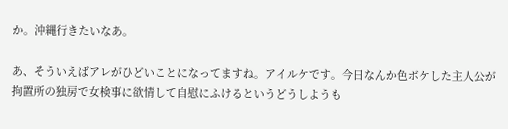か。沖縄行きたいなあ。

あ、そういえばアレがひどいことになってますね。アイルケです。今日なんか色ボケした主人公が拘置所の独房で女検事に欲情して自慰にふけるというどうしようも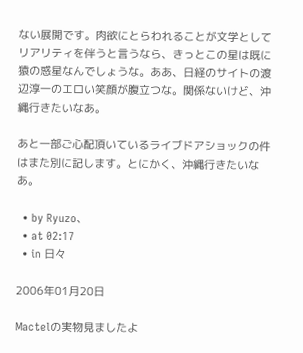ない展開です。肉欲にとらわれることが文学としてリアリティを伴うと言うなら、きっとこの星は既に猿の惑星なんでしょうな。ああ、日経のサイトの渡辺淳一のエロい笑顔が腹立つな。関係ないけど、沖縄行きたいなあ。

あと一部ご心配頂いているライブドアショックの件はまた別に記します。とにかく、沖縄行きたいなあ。

  • by Ryuzo、
  • at 02:17
  • in 日々

2006年01月20日

Mactelの実物見ましたよ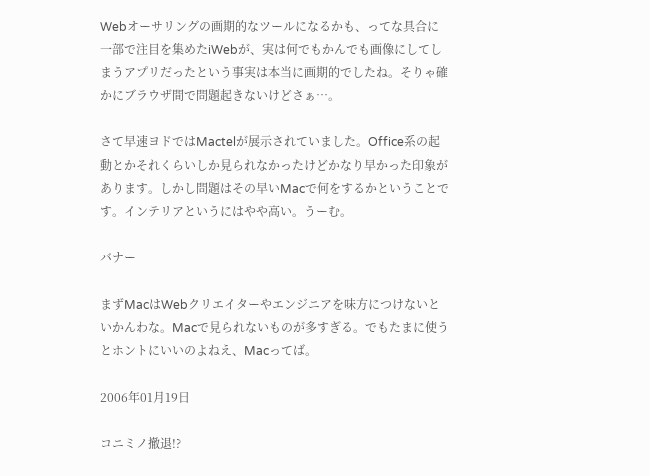Webオーサリングの画期的なツールになるかも、ってな具合に一部で注目を集めたiWebが、実は何でもかんでも画像にしてしまうアプリだったという事実は本当に画期的でしたね。そりゃ確かにブラウザ間で問題起きないけどさぁ…。

さて早速ヨドではMactelが展示されていました。Office系の起動とかそれくらいしか見られなかったけどかなり早かった印象があります。しかし問題はその早いMacで何をするかということです。インテリアというにはやや高い。うーむ。

バナー

まずMacはWebクリエイターやエンジニアを味方につけないといかんわな。Macで見られないものが多すぎる。でもたまに使うとホントにいいのよねえ、Macってば。

2006年01月19日

コニミノ撤退!?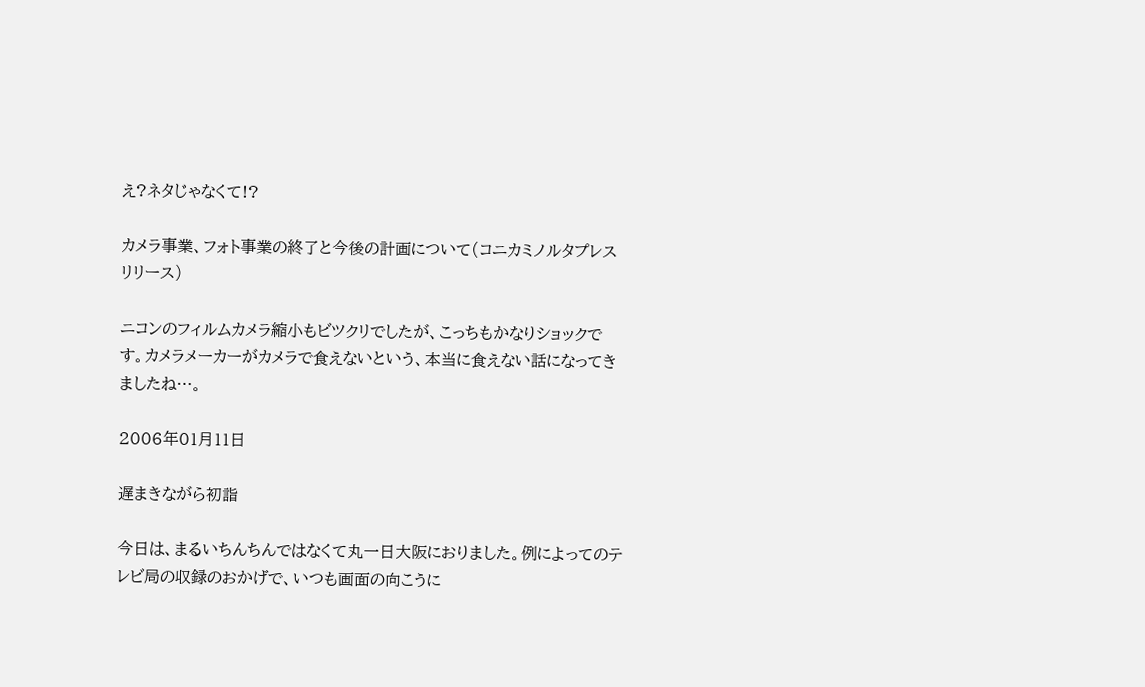え?ネタじゃなくて!?

カメラ事業、フォト事業の終了と今後の計画について(コニカミノルタプレスリリース)

ニコンのフィルムカメラ縮小もビツクリでしたが、こっちもかなりショックです。カメラメーカーがカメラで食えないという、本当に食えない話になってきましたね…。

2006年01月11日

遅まきながら初詣

今日は、まるいちんちんではなくて丸一日大阪におりました。例によってのテレビ局の収録のおかげで、いつも画面の向こうに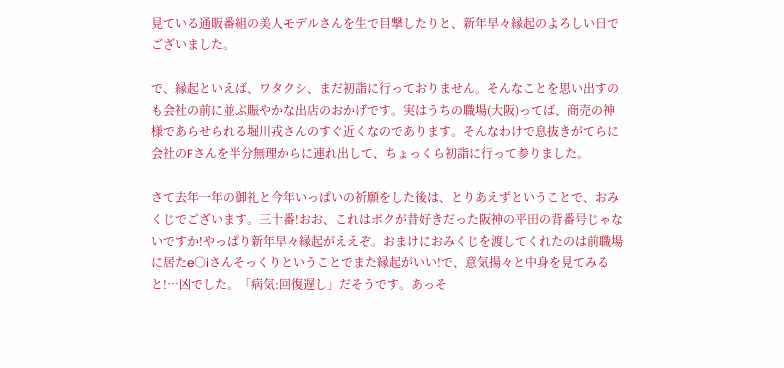見ている通販番組の美人モデルさんを生で目撃したりと、新年早々縁起のよろしい日でございました。

で、縁起といえば、ワタクシ、まだ初詣に行っておりません。そんなことを思い出すのも会社の前に並ぶ賑やかな出店のおかげです。実はうちの職場(大阪)ってば、商売の神様であらせられる堀川戎さんのすぐ近くなのであります。そんなわけで息抜きがてらに会社のFさんを半分無理からに連れ出して、ちょっくら初詣に行って参りました。

さて去年一年の御礼と今年いっぱいの祈願をした後は、とりあえずということで、おみくじでございます。三十番!おお、これはボクが昔好きだった阪神の平田の背番号じゃないですか!やっぱり新年早々縁起がええぞ。おまけにおみくじを渡してくれたのは前職場に居たe○iさんそっくりということでまた縁起がいい!で、意気揚々と中身を見てみると!…凶でした。「病気:回復遅し」だそうです。あっそ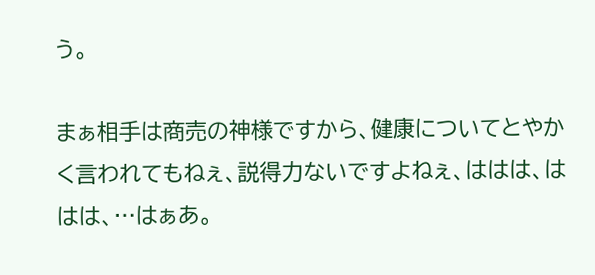う。

まぁ相手は商売の神様ですから、健康についてとやかく言われてもねぇ、説得力ないですよねぇ、ははは、ははは、…はぁあ。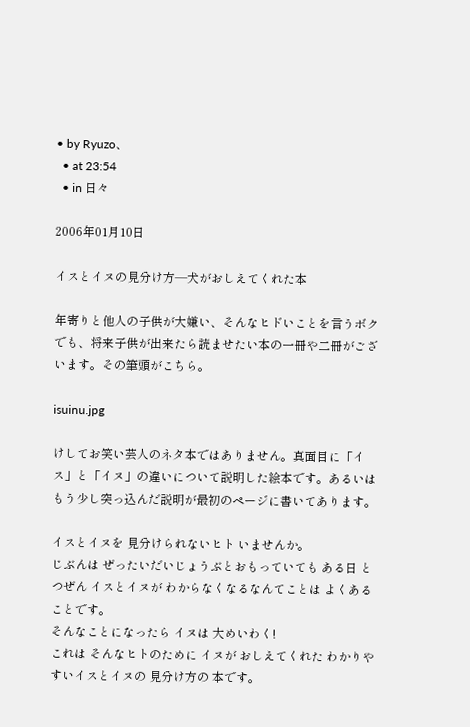• by Ryuzo、
  • at 23:54
  • in 日々

2006年01月10日

イスとイヌの見分け方―犬がおしえてくれた本

年寄りと他人の子供が大嫌い、そんなヒドいことを言うボクでも、将来子供が出来たら読ませたい本の一冊や二冊がございます。その筆頭がこちら。

isuinu.jpg

けしてお笑い芸人のネタ本ではありません。真面目に「イス」と「イヌ」の違いについて説明した絵本です。あるいはもう少し突っ込んだ説明が最初のページに書いてあります。

イスとイヌを 見分けられないヒト いませんか。
じぶんは ぜったいだいじょうぶとおもっていても ある日 とつぜん イスとイヌが わからなくなるなんてことは よくあることです。
そんなことになったら イヌは 大めいわく!
これは そんなヒトのために イヌが おしえてくれた わかりやすいイスとイヌの 見分け方の 本です。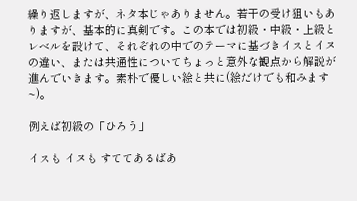繰り返しますが、ネタ本じゃありません。若干の受け狙いもありますが、基本的に真剣です。この本では初級・中級・上級とレベルを設けて、それぞれの中でのテーマに基づきイスとイヌの違い、または共通性についてちょっと意外な観点から解説が進んでいきます。素朴で優しい絵と共に(絵だけでも和みます~)。

例えば初級の「ひろう」

イスも イヌも すててあるばあ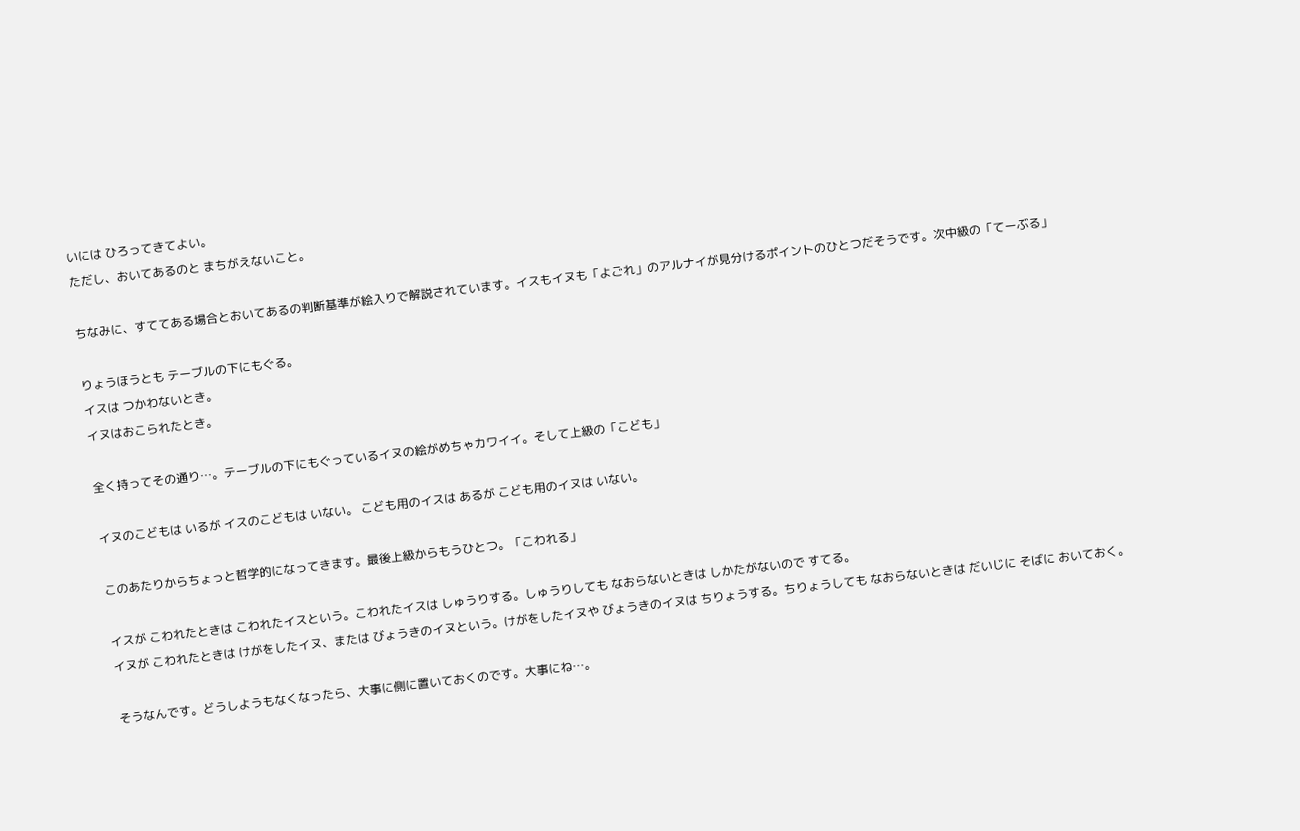いには ひろってきてよい。
ただし、おいてあるのと まちがえないこと。

ちなみに、すててある場合とおいてあるの判断基準が絵入りで解説されています。イスもイヌも「よごれ」のアルナイが見分けるポイントのひとつだそうです。次中級の「てーぶる」

りょうほうとも テーブルの下にもぐる。
イスは つかわないとき。
イヌはおこられたとき。

全く持ってその通り…。テーブルの下にもぐっているイヌの絵がめちゃカワイイ。そして上級の「こども」

イヌのこどもは いるが イスのこどもは いない。 こども用のイスは あるが こども用のイヌは いない。

このあたりからちょっと哲学的になってきます。最後上級からもうひとつ。「こわれる」

イスが こわれたときは こわれたイスという。こわれたイスは しゅうりする。しゅうりしても なおらないときは しかたがないので すてる。
イヌが こわれたときは けがをしたイヌ、または びょうきのイヌという。けがをしたイヌや びょうきのイヌは ちりょうする。ちりょうしても なおらないときは だいじに そばに おいておく。

そうなんです。どうしようもなくなったら、大事に側に置いておくのです。大事にね…。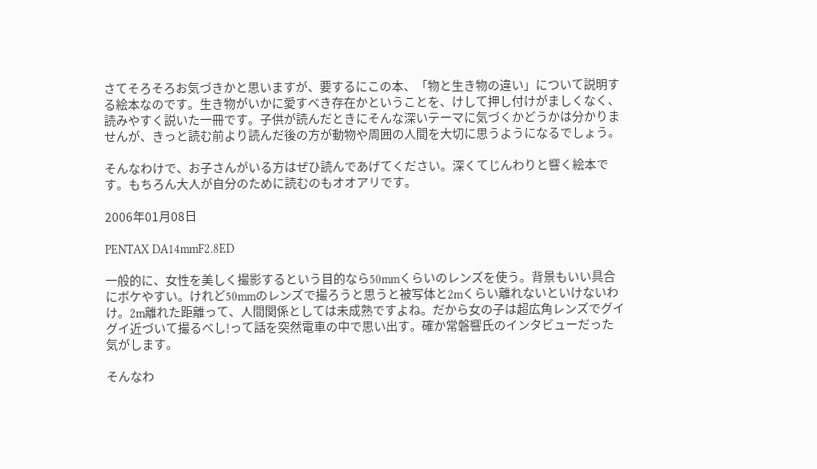さてそろそろお気づきかと思いますが、要するにこの本、「物と生き物の違い」について説明する絵本なのです。生き物がいかに愛すべき存在かということを、けして押し付けがましくなく、読みやすく説いた一冊です。子供が読んだときにそんな深いテーマに気づくかどうかは分かりませんが、きっと読む前より読んだ後の方が動物や周囲の人間を大切に思うようになるでしょう。

そんなわけで、お子さんがいる方はぜひ読んであげてください。深くてじんわりと響く絵本です。もちろん大人が自分のために読むのもオオアリです。

2006年01月08日

PENTAX DA14mmF2.8ED

一般的に、女性を美しく撮影するという目的なら50mmくらいのレンズを使う。背景もいい具合にボケやすい。けれど50mmのレンズで撮ろうと思うと被写体と2mくらい離れないといけないわけ。2m離れた距離って、人間関係としては未成熟ですよね。だから女の子は超広角レンズでグイグイ近づいて撮るべし!って話を突然電車の中で思い出す。確か常磐響氏のインタビューだった気がします。

そんなわ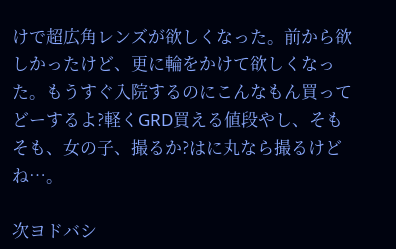けで超広角レンズが欲しくなった。前から欲しかったけど、更に輪をかけて欲しくなった。もうすぐ入院するのにこんなもん買ってどーするよ?軽くGRD買える値段やし、そもそも、女の子、撮るか?はに丸なら撮るけどね…。

次ヨドバシ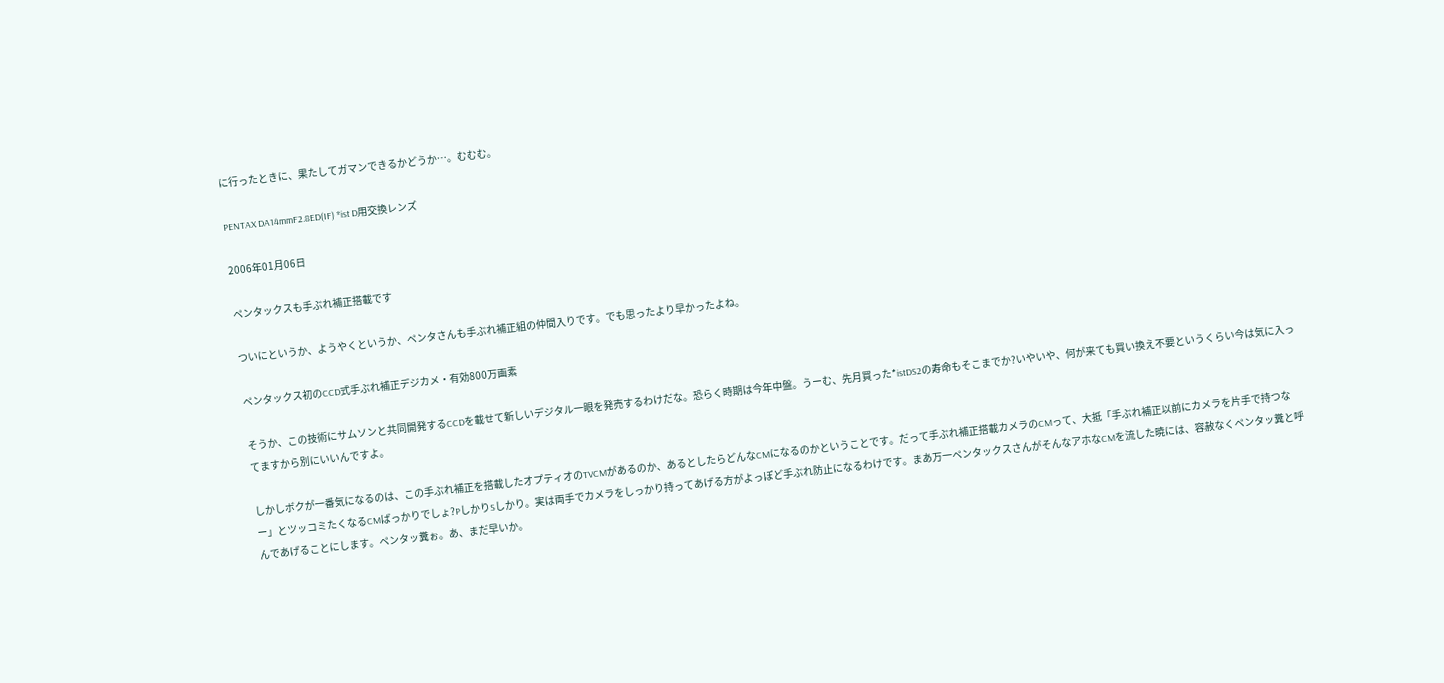に行ったときに、果たしてガマンできるかどうか…。むむむ。

PENTAX DA14mmF2.8ED(IF) *ist D用交換レンズ

2006年01月06日

ペンタックスも手ぶれ補正搭載です

ついにというか、ようやくというか、ペンタさんも手ぶれ補正組の仲間入りです。でも思ったより早かったよね。

ペンタックス初のCCD式手ぶれ補正デジカメ・有効800万画素

そうか、この技術にサムソンと共同開発するCCDを載せて新しいデジタル一眼を発売するわけだな。恐らく時期は今年中盤。うーむ、先月買った*istDS2の寿命もそこまでか?いやいや、何が来ても買い換え不要というくらい今は気に入ってますから別にいいんですよ。

しかしボクが一番気になるのは、この手ぶれ補正を搭載したオプティオのTVCMがあるのか、あるとしたらどんなCMになるのかということです。だって手ぶれ補正搭載カメラのCMって、大抵「手ぶれ補正以前にカメラを片手で持つなー」とツッコミたくなるCMばっかりでしょ?PしかりSしかり。実は両手でカメラをしっかり持ってあげる方がよっぽど手ぶれ防止になるわけです。まあ万一ペンタックスさんがそんなアホなCMを流した暁には、容赦なくペンタッ糞と呼んであげることにします。ペンタッ糞ぉ。あ、まだ早いか。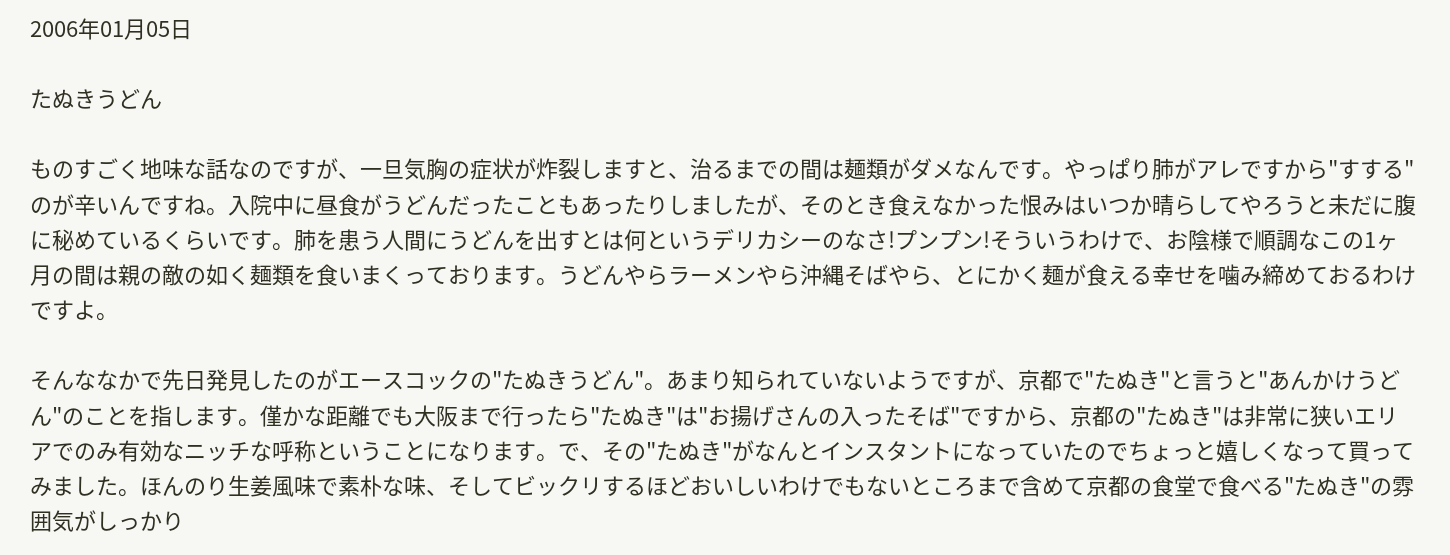2006年01月05日

たぬきうどん

ものすごく地味な話なのですが、一旦気胸の症状が炸裂しますと、治るまでの間は麺類がダメなんです。やっぱり肺がアレですから"すする"のが辛いんですね。入院中に昼食がうどんだったこともあったりしましたが、そのとき食えなかった恨みはいつか晴らしてやろうと未だに腹に秘めているくらいです。肺を患う人間にうどんを出すとは何というデリカシーのなさ!プンプン!そういうわけで、お陰様で順調なこの1ヶ月の間は親の敵の如く麺類を食いまくっております。うどんやらラーメンやら沖縄そばやら、とにかく麺が食える幸せを噛み締めておるわけですよ。

そんななかで先日発見したのがエースコックの"たぬきうどん"。あまり知られていないようですが、京都で"たぬき"と言うと"あんかけうどん"のことを指します。僅かな距離でも大阪まで行ったら"たぬき"は"お揚げさんの入ったそば"ですから、京都の"たぬき"は非常に狭いエリアでのみ有効なニッチな呼称ということになります。で、その"たぬき"がなんとインスタントになっていたのでちょっと嬉しくなって買ってみました。ほんのり生姜風味で素朴な味、そしてビックリするほどおいしいわけでもないところまで含めて京都の食堂で食べる"たぬき"の雰囲気がしっかり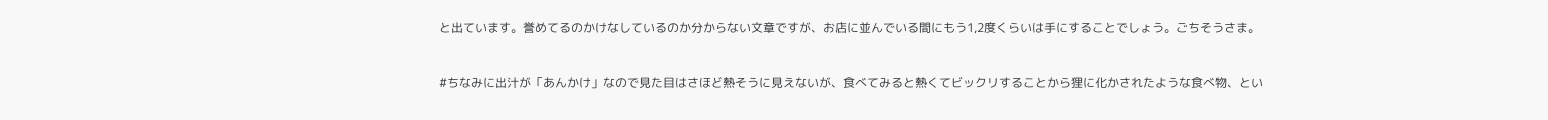と出ています。誉めてるのかけなしているのか分からない文章ですが、お店に並んでいる間にもう1,2度くらいは手にすることでしょう。ごちそうさま。


#ちなみに出汁が「あんかけ」なので見た目はさほど熱そうに見えないが、食べてみると熱くてビックリすることから狸に化かされたような食べ物、とい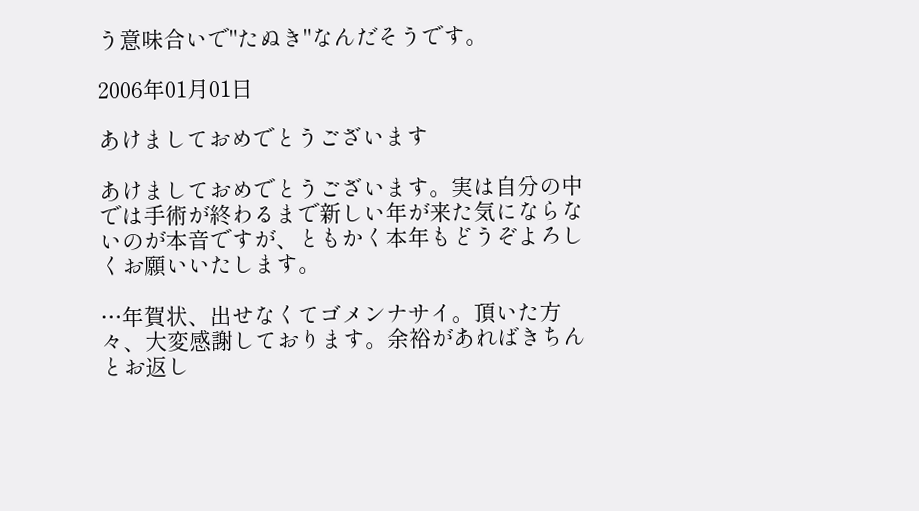う意味合いで"たぬき"なんだそうです。

2006年01月01日

あけましておめでとうございます

あけましておめでとうございます。実は自分の中では手術が終わるまで新しい年が来た気にならないのが本音ですが、ともかく本年もどうぞよろしくお願いいたします。

…年賀状、出せなくてゴメンナサイ。頂いた方々、大変感謝しております。余裕があればきちんとお返し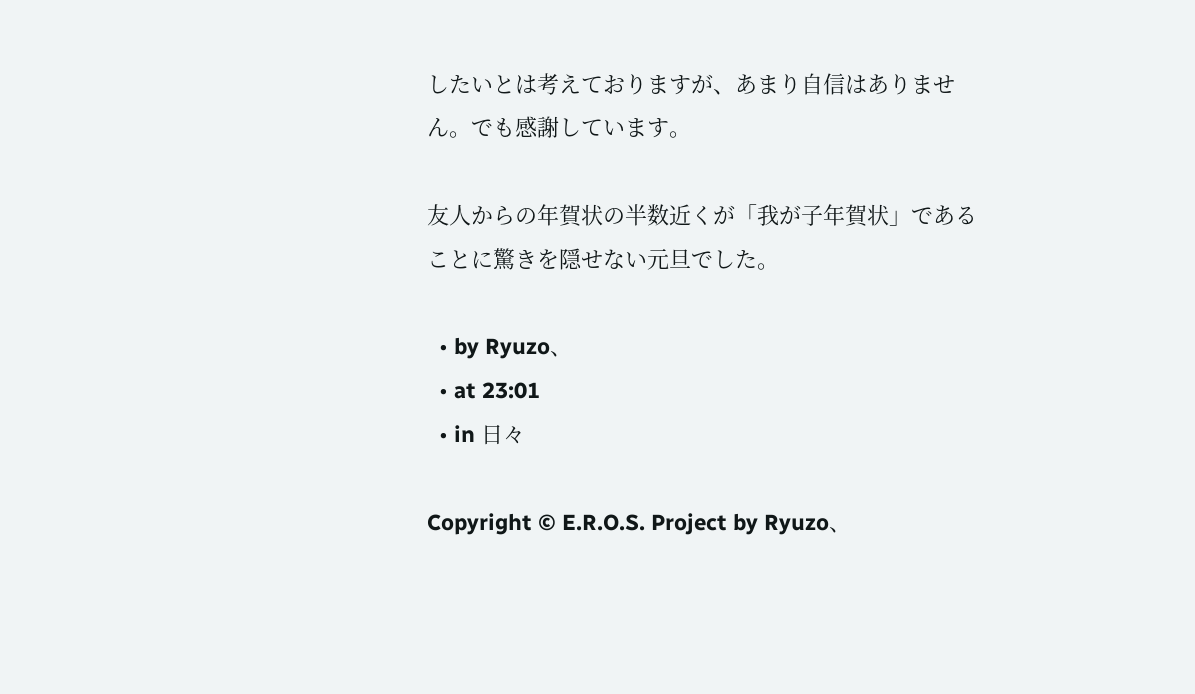したいとは考えておりますが、あまり自信はありません。でも感謝しています。

友人からの年賀状の半数近くが「我が子年賀状」であることに驚きを隠せない元旦でした。

  • by Ryuzo、
  • at 23:01
  • in 日々

Copyright © E.R.O.S. Project by Ryuzo、